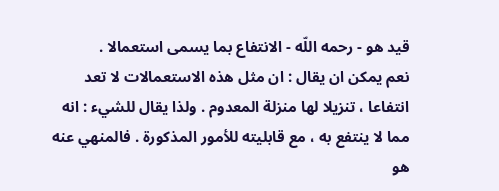قيد هو - رحمه اللّه - الانتفاع بما يسمى استعمالا .
نعم يمكن ان يقال : ان مثل هذه الاستعمالات لا تعد انتفاعا ، تنزيلا لها منزلة المعدوم . ولذا يقال للشيء : انه مما لا ينتفع به ، مع قابليته للأمور المذكورة . فالمنهي عنه هو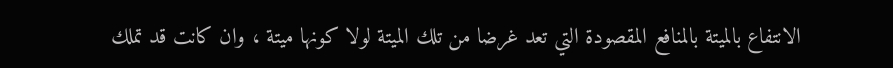الانتفاع بالميتة بالمنافع المقصودة التي تعد غرضا من تلك الميتة لولا كونها ميتة ، وان كانت قد تملك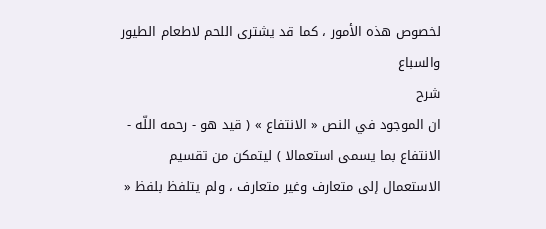لخصوص هذه الأمور ، كما قد يشترى اللحم لاطعام الطيور والسباع
شرح
ان الموجود في النص « الانتفاع » ( قيد هو - رحمه اللّه - الانتفاع بما يسمى استعمالا ) ليتمكن من تقسيم الاستعمال إلى متعارف وغير متعارف ، ولم يتلفظ بلفظ «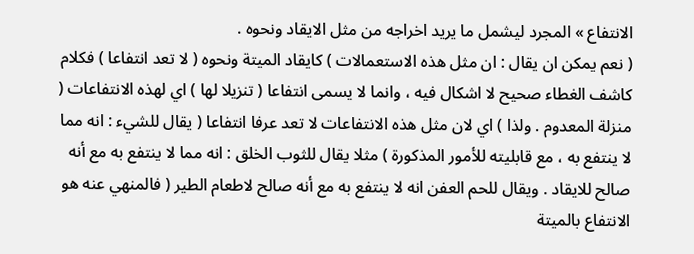الانتفاع » المجرد ليشمل ما يريد اخراجه من مثل الايقاد ونحوه .
( نعم يمكن ان يقال : ان مثل هذه الاستعمالات ) كايقاد الميتة ونحوه ( لا تعد انتفاعا ) فكلام كاشف الغطاء صحيح لا اشكال فيه ، وانما لا يسمى انتفاعا ( تنزيلا لها ) اي لهذه الانتفاعات ( منزلة المعدوم . ولذا ) اي لان مثل هذه الانتفاعات لا تعد عرفا انتفاعا ( يقال للشيء : انه مما لا ينتفع به ، مع قابليته للأمور المذكورة ) مثلا يقال للثوب الخلق : انه مما لا ينتفع به مع أنه صالح للايقاد . ويقال للحم العفن انه لا ينتفع به مع أنه صالح لاطعام الطير ( فالمنهي عنه هو الانتفاع بالميتة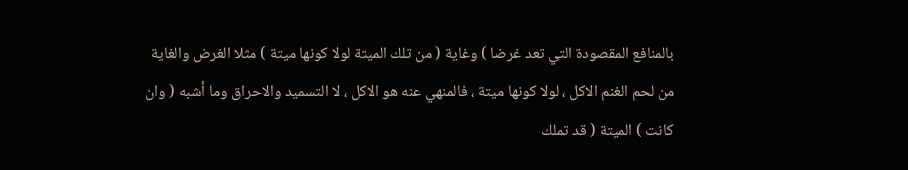بالمنافع المقصودة التي تعد غرضا ) وغاية ( من تلك الميتة لولا كونها ميتة ) مثلا الغرض والغاية من لحم الغنم الاكل ، لولا كونها ميتة ، فالمنهي عنه هو الاكل ، لا التسميد والاحراق وما أشبه ( وان كانت ) الميتة ( قد تملك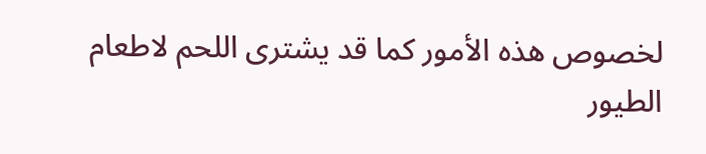لخصوص هذه الأمور كما قد يشترى اللحم لاطعام الطيور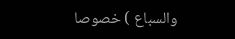والسباع ) خصوصا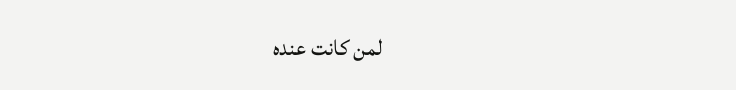لمن كانت عنده